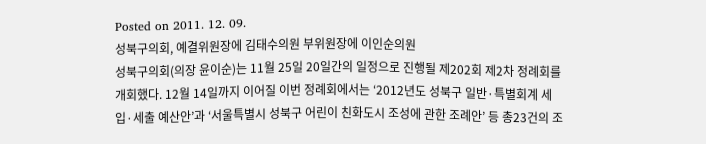Posted on 2011. 12. 09.
성북구의회, 예결위원장에 김태수의원 부위원장에 이인순의원
성북구의회(의장 윤이순)는 11월 25일 20일간의 일정으로 진행될 제202회 제2차 정례회를 개회했다. 12월 14일까지 이어질 이번 정례회에서는 ‘2012년도 성북구 일반·특별회계 세입·세출 예산안’과 ‘서울특별시 성북구 어린이 친화도시 조성에 관한 조례안’ 등 총23건의 조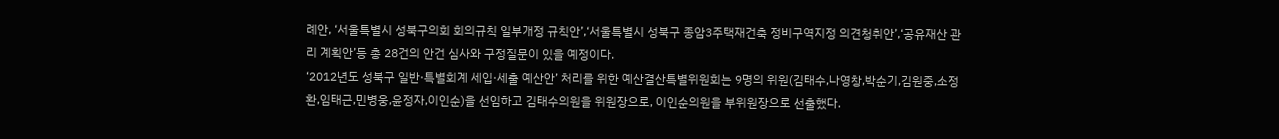례안, ‘서울특별시 성북구의회 회의규칙 일부개정 규칙안’,‘서울특별시 성북구 종암3주택재건축 정비구역지정 의견청취안’,‘공유재산 관리 계획안’등 총 28건의 안건 심사와 구정질문이 있을 예정이다.
‘2012년도 성북구 일반·특별회계 세입·세출 예산안’ 처리를 위한 예산결산특별위원회는 9명의 위원(김태수,나영창,박순기,김원중,소정환,임태근,민병웅,윤정자,이인순)을 선임하고 김태수의원을 위원장으로, 이인순의원을 부위원장으로 선출했다.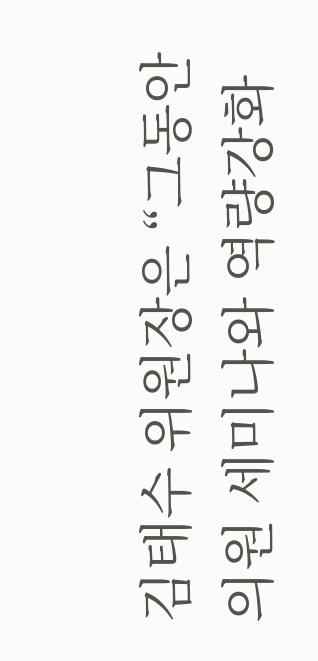김태수 위원장은 “그동안 의원 세미나와 역량강화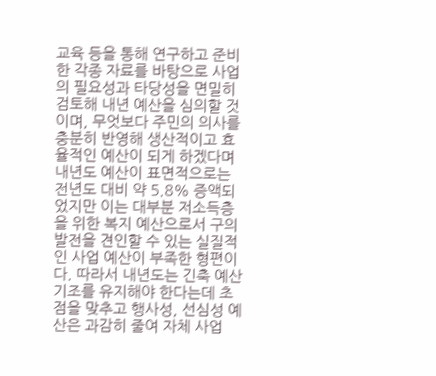교육 등을 통해 연구하고 준비한 각종 자료를 바탕으로 사업의 필요성과 타당성을 면밀히 검토해 내년 예산을 심의할 것이며, 무엇보다 주민의 의사를 충분히 반영해 생산적이고 효율적인 예산이 되게 하겠다며 내년도 예산이 표면적으로는 전년도 대비 약 5.8% 증액되었지만 이는 대부분 저소득층을 위한 복지 예산으로서 구의 발전을 견인할 수 있는 실질적인 사업 예산이 부족한 형편이다. 따라서 내년도는 긴축 예산 기조를 유지해야 한다는데 초점을 맞추고 행사성, 선심성 예산은 과감히 줄여 자체 사업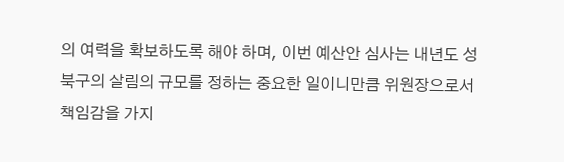의 여력을 확보하도록 해야 하며, 이번 예산안 심사는 내년도 성북구의 살림의 규모를 정하는 중요한 일이니만큼 위원장으로서 책임감을 가지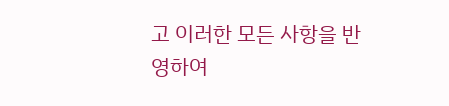고 이러한 모든 사항을 반영하여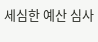세심한 예산 심사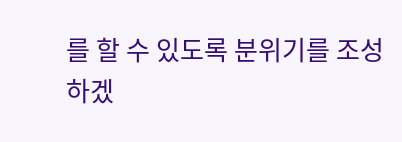를 할 수 있도록 분위기를 조성하겠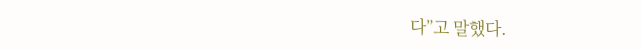다”고 말했다.